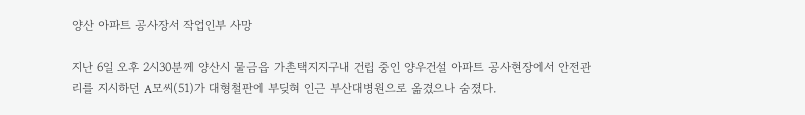양산 아파트 공사장서 작업인부 사망

지난 6일 오후 2시30분께 양산시 물금읍 가촌택지지구내 건립 중인 양우건설 아파트 공사현장에서 안전관리를 지시하던 A모씨(51)가 대형철판에 부딪혀 인근 부산대병원으로 옮겼으나 숨졌다.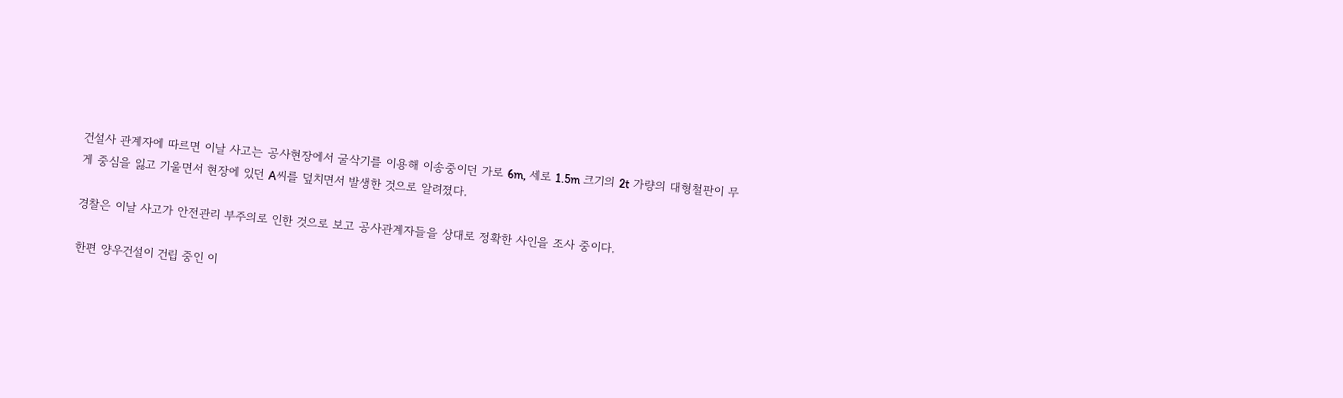건설사 관계자에 따르면 이날 사고는 공사현장에서 굴삭기를 이용해 이송중이던 가로 6m, 세로 1.5m 크기의 2t 가량의 대형철판이 무게 중심을 잃고 기울면서 현장에 있던 A씨를 덮치면서 발생한 것으로 알려졌다.

경찰은 이날 사고가 안전관리 부주의로 인한 것으로 보고 공사관계자들을 상대로 정확한 사인을 조사 중이다.

한편 양우건설이 건립 중인 이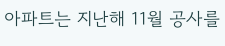아파트는 지난해 11월 공사를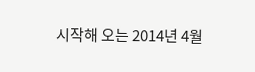시작해 오는 2014년 4월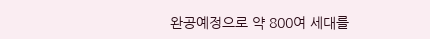완공예정으로 약 800여 세대를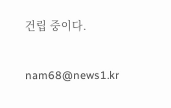건립 중이다.

nam68@news1.kr